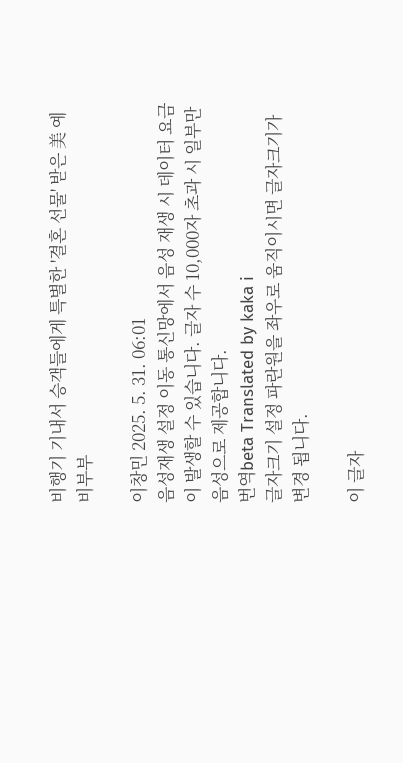비행기 기내서 승객들에게 특별한 '결혼 선물' 받은 美 예비부부

이창민 2025. 5. 31. 06:01
음성재생 설정 이동 통신망에서 음성 재생 시 데이터 요금이 발생할 수 있습니다. 글자 수 10,000자 초과 시 일부만 음성으로 제공합니다.
번역beta Translated by kaka i
글자크기 설정 파란원을 좌우로 움직이시면 글자크기가 변경 됩니다.

이 글자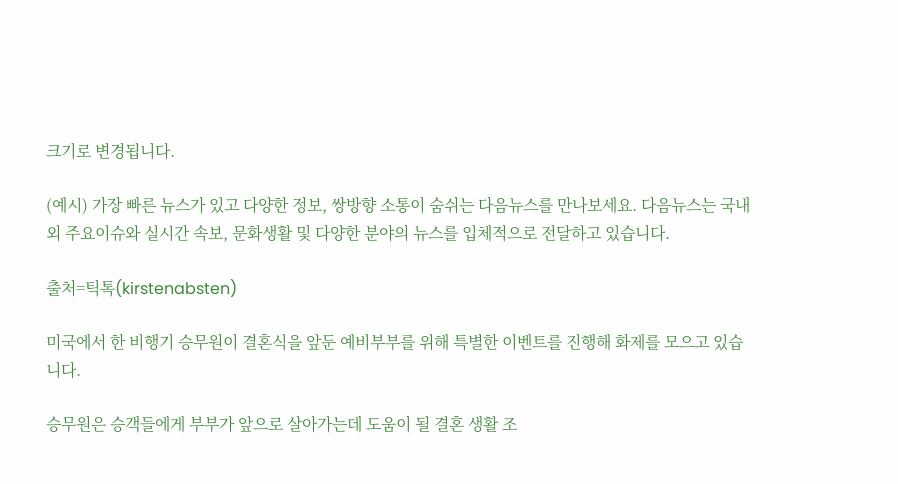크기로 변경됩니다.

(예시) 가장 빠른 뉴스가 있고 다양한 정보, 쌍방향 소통이 숨쉬는 다음뉴스를 만나보세요. 다음뉴스는 국내외 주요이슈와 실시간 속보, 문화생활 및 다양한 분야의 뉴스를 입체적으로 전달하고 있습니다.

출처=틱톡(kirstenabsten)

미국에서 한 비행기 승무원이 결혼식을 앞둔 예비부부를 위해 특별한 이벤트를 진행해 화제를 모으고 있습니다.

승무원은 승객들에게 부부가 앞으로 살아가는데 도움이 될 결혼 생활 조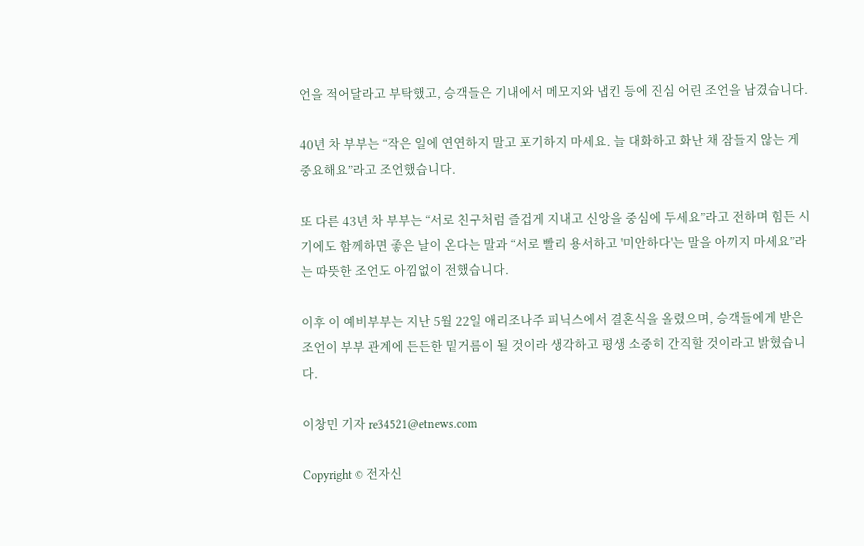언을 적어달라고 부탁했고, 승객들은 기내에서 메모지와 냅킨 등에 진심 어린 조언을 남겼습니다.

40년 차 부부는 “작은 일에 연연하지 말고 포기하지 마세요. 늘 대화하고 화난 채 잠들지 않는 게 중요해요”라고 조언했습니다.

또 다른 43년 차 부부는 “서로 친구처럼 즐겁게 지내고 신앙을 중심에 두세요”라고 전하며 힘든 시기에도 함께하면 좋은 날이 온다는 말과 “서로 빨리 용서하고 '미안하다'는 말을 아끼지 마세요”라는 따뜻한 조언도 아낌없이 전했습니다.

이후 이 예비부부는 지난 5월 22일 애리조나주 피닉스에서 결혼식을 올렸으며, 승객들에게 받은 조언이 부부 관계에 든든한 밑거름이 될 것이라 생각하고 평생 소중히 간직할 것이라고 밝혔습니다.

이창민 기자 re34521@etnews.com

Copyright © 전자신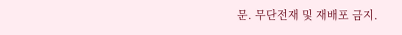문. 무단전재 및 재배포 금지.